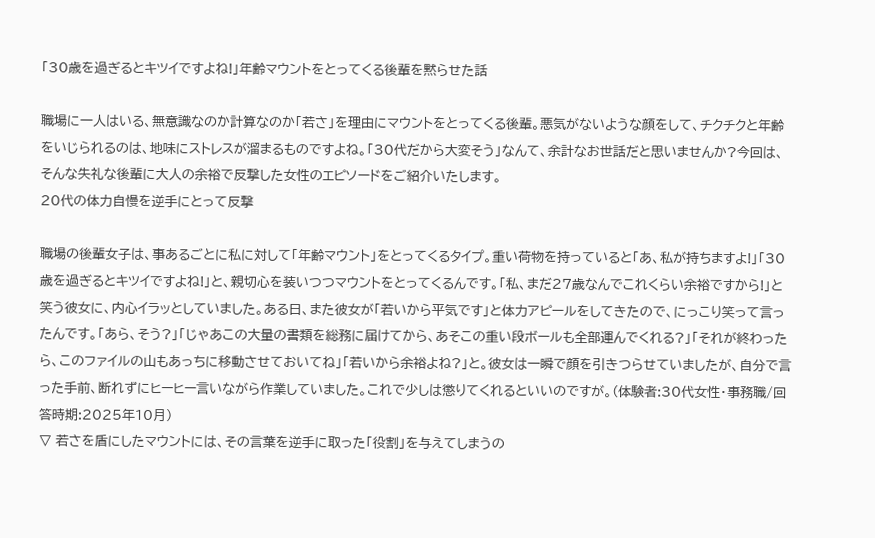「30歳を過ぎるとキツイですよね!」年齢マウントをとってくる後輩を黙らせた話

職場に一人はいる、無意識なのか計算なのか「若さ」を理由にマウントをとってくる後輩。悪気がないような顔をして、チクチクと年齢をいじられるのは、地味にストレスが溜まるものですよね。「30代だから大変そう」なんて、余計なお世話だと思いませんか?今回は、そんな失礼な後輩に大人の余裕で反撃した女性のエピソードをご紹介いたします。
20代の体力自慢を逆手にとって反撃

職場の後輩女子は、事あるごとに私に対して「年齢マウント」をとってくるタイプ。重い荷物を持っていると「あ、私が持ちますよ!」「30歳を過ぎるとキツイですよね!」と、親切心を装いつつマウントをとってくるんです。「私、まだ27歳なんでこれくらい余裕ですから!」と笑う彼女に、内心イラッとしていました。ある日、また彼女が「若いから平気です」と体力アピールをしてきたので、にっこり笑って言ったんです。「あら、そう?」「じゃあこの大量の書類を総務に届けてから、あそこの重い段ボールも全部運んでくれる?」「それが終わったら、このファイルの山もあっちに移動させておいてね」「若いから余裕よね?」と。彼女は一瞬で顔を引きつらせていましたが、自分で言った手前、断れずにヒーヒー言いながら作業していました。これで少しは懲りてくれるといいのですが。(体験者:30代女性・事務職/回答時期:2025年10月)
▽ 若さを盾にしたマウントには、その言葉を逆手に取った「役割」を与えてしまうの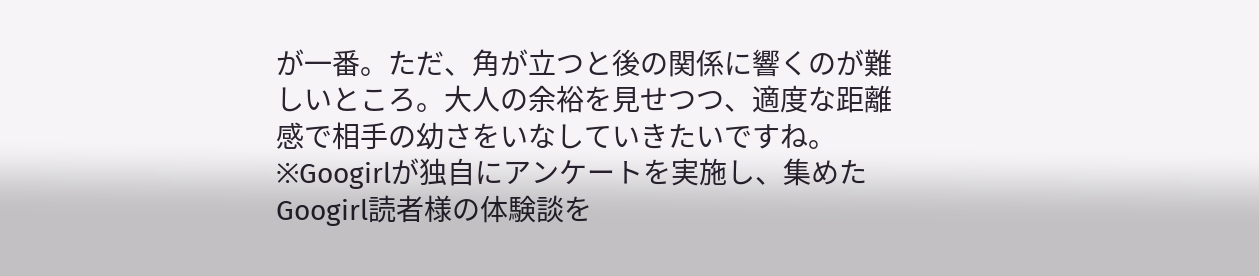が一番。ただ、角が立つと後の関係に響くのが難しいところ。大人の余裕を見せつつ、適度な距離感で相手の幼さをいなしていきたいですね。
※Googirlが独自にアンケートを実施し、集めたGoogirl読者様の体験談を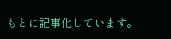もとに記事化しています。